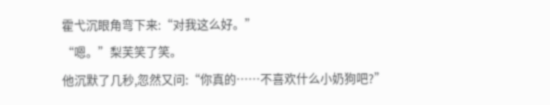霍弋沉眼角弯下来:“对我这么好。”
“嗯。”梨芙笑了笑。
他沉默了几秒,忽然又问:“你真的……不喜欢什么小奶狗吧?”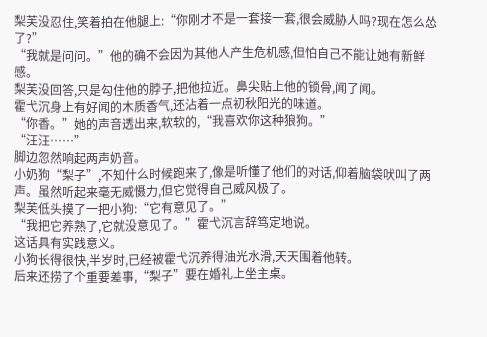梨芙没忍住,笑着拍在他腿上:“你刚才不是一套接一套,很会威胁人吗?现在怎么怂了?”
“我就是问问。”他的确不会因为其他人产生危机感,但怕自己不能让她有新鲜感。
梨芙没回答,只是勾住他的脖子,把他拉近。鼻尖贴上他的锁骨,闻了闻。
霍弋沉身上有好闻的木质香气,还沾着一点初秋阳光的味道。
“你香。”她的声音透出来,软软的,“我喜欢你这种狼狗。”
“汪汪……”
脚边忽然响起两声奶音。
小奶狗“梨子”,不知什么时候跑来了,像是听懂了他们的对话,仰着脑袋吠叫了两声。虽然听起来毫无威慑力,但它觉得自己威风极了。
梨芙低头摸了一把小狗:“它有意见了。”
“我把它养熟了,它就没意见了。”霍弋沉言辞笃定地说。
这话具有实践意义。
小狗长得很快,半岁时,已经被霍弋沉养得油光水滑,天天围着他转。
后来还捞了个重要差事,“梨子”要在婚礼上坐主桌。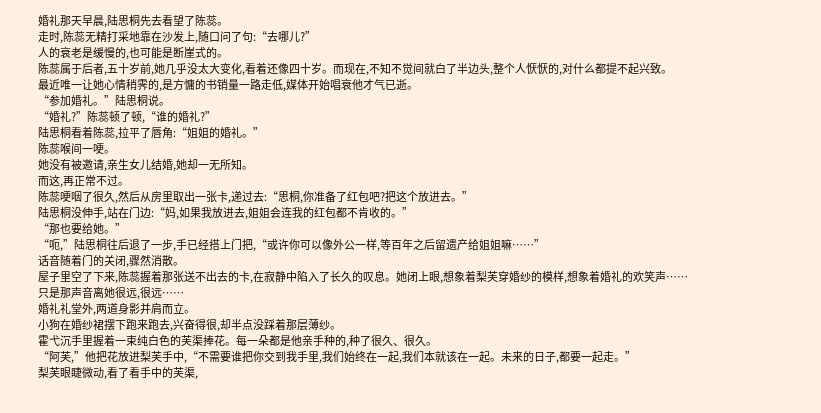婚礼那天早晨,陆思桐先去看望了陈蕊。
走时,陈蕊无精打采地靠在沙发上,随口问了句:“去哪儿?”
人的衰老是缓慢的,也可能是断崖式的。
陈蕊属于后者,五十岁前,她几乎没太大变化,看着还像四十岁。而现在,不知不觉间就白了半边头,整个人恹恹的,对什么都提不起兴致。
最近唯一让她心情稍霁的,是方慵的书销量一路走低,媒体开始唱衰他才气已逝。
“参加婚礼。”陆思桐说。
“婚礼?”陈蕊顿了顿,“谁的婚礼?”
陆思桐看着陈蕊,拉平了唇角:“姐姐的婚礼。”
陈蕊喉间一哽。
她没有被邀请,亲生女儿结婚,她却一无所知。
而这,再正常不过。
陈蕊哽咽了很久,然后从房里取出一张卡,递过去:“思桐,你准备了红包吧?把这个放进去。”
陆思桐没伸手,站在门边:“妈,如果我放进去,姐姐会连我的红包都不肯收的。”
“那也要给她。”
“呃,”陆思桐往后退了一步,手已经搭上门把,“或许你可以像外公一样,等百年之后留遗产给姐姐嘛……”
话音随着门的关闭,骤然消散。
屋子里空了下来,陈蕊握着那张送不出去的卡,在寂静中陷入了长久的叹息。她闭上眼,想象着梨芙穿婚纱的模样,想象着婚礼的欢笑声……
只是那声音离她很远,很远……
婚礼礼堂外,两道身影并肩而立。
小狗在婚纱裙摆下跑来跑去,兴奋得很,却半点没踩着那层薄纱。
霍弋沉手里握着一束纯白色的芙渠捧花。每一朵都是他亲手种的,种了很久、很久。
“阿芙,”他把花放进梨芙手中,“不需要谁把你交到我手里,我们始终在一起,我们本就该在一起。未来的日子,都要一起走。”
梨芙眼睫微动,看了看手中的芙渠,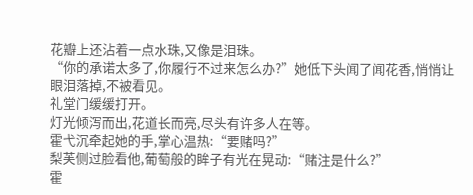花瓣上还沾着一点水珠,又像是泪珠。
“你的承诺太多了,你履行不过来怎么办?”她低下头闻了闻花香,悄悄让眼泪落掉,不被看见。
礼堂门缓缓打开。
灯光倾泻而出,花道长而亮,尽头有许多人在等。
霍弋沉牵起她的手,掌心温热:“要赌吗?”
梨芙侧过脸看他,葡萄般的眸子有光在晃动:“赌注是什么?”
霍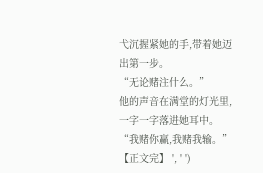弋沉握紧她的手,带着她迈出第一步。
“无论赌注什么。”
他的声音在满堂的灯光里,一字一字落进她耳中。
“我赌你赢,我赌我输。”
【正文完】 ', ' ')